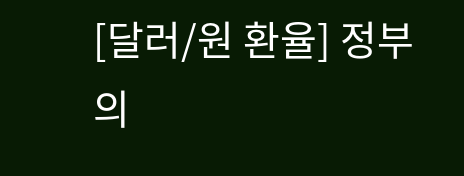[달러/원 환율] 정부의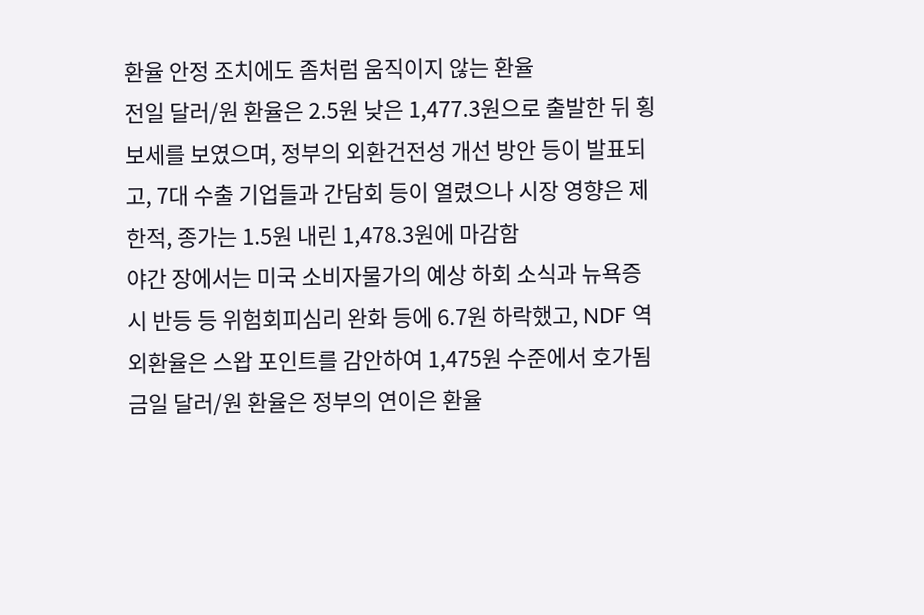환율 안정 조치에도 좀처럼 움직이지 않는 환율
전일 달러/원 환율은 2.5원 낮은 1,477.3원으로 출발한 뒤 횡보세를 보였으며, 정부의 외환건전성 개선 방안 등이 발표되고, 7대 수출 기업들과 간담회 등이 열렸으나 시장 영향은 제한적, 종가는 1.5원 내린 1,478.3원에 마감함
야간 장에서는 미국 소비자물가의 예상 하회 소식과 뉴욕증시 반등 등 위험회피심리 완화 등에 6.7원 하락했고, NDF 역외환율은 스왑 포인트를 감안하여 1,475원 수준에서 호가됨 금일 달러/원 환율은 정부의 연이은 환율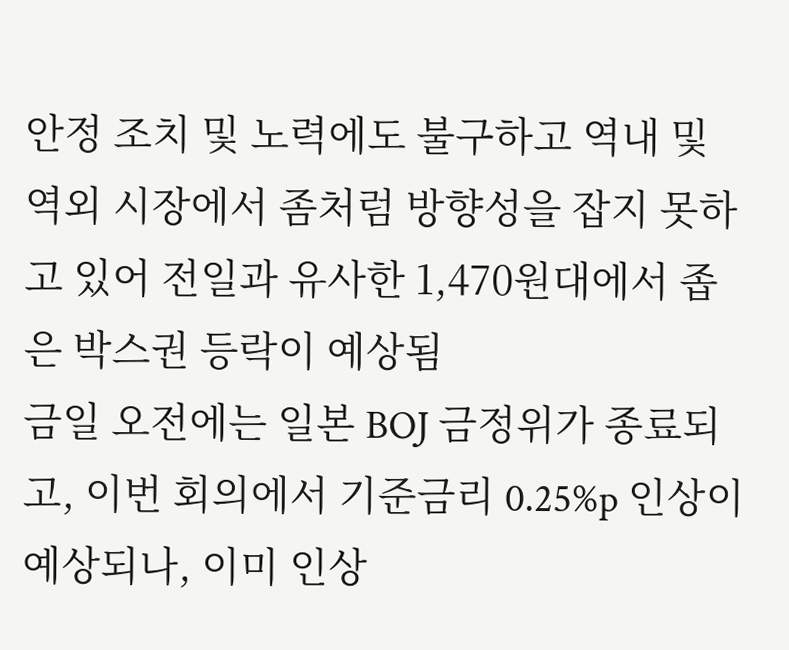안정 조치 및 노력에도 불구하고 역내 및 역외 시장에서 좀처럼 방향성을 잡지 못하고 있어 전일과 유사한 1,470원대에서 좁은 박스권 등락이 예상됨
금일 오전에는 일본 BOJ 금정위가 종료되고, 이번 회의에서 기준금리 0.25%p 인상이 예상되나, 이미 인상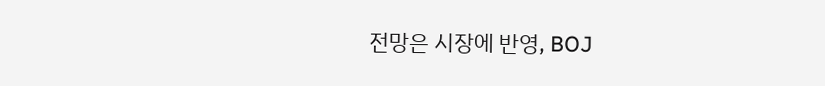전망은 시장에 반영, BOJ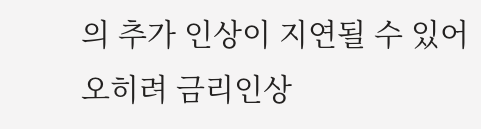의 추가 인상이 지연될 수 있어 오히려 금리인상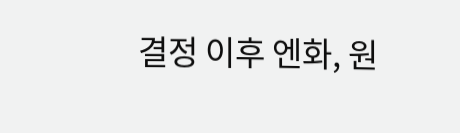결정 이후 엔화, 원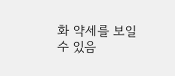화 약세를 보일 수 있음